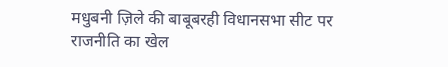मधुबनी ज़िले की बाबूबरही विधानसभा सीट पर राजनीति का खेल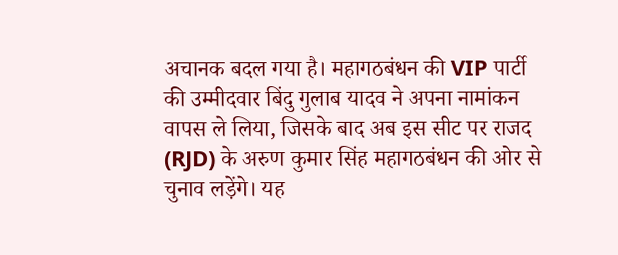अचानक बदल गया है। महागठबंधन की VIP पार्टी की उम्मीदवार बिंदु गुलाब यादव ने अपना नामांकन वापस ले लिया, जिसके बाद अब इस सीट पर राजद (RJD) के अरुण कुमार सिंह महागठबंधन की ओर से चुनाव लड़ेंगे। यह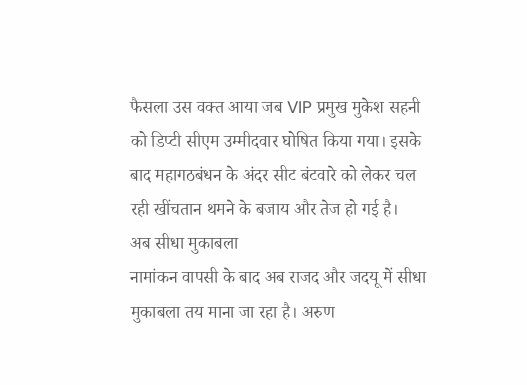फैसला उस वक्त आया जब VIP प्रमुख मुकेश सहनी को डिप्टी सीएम उम्मीदवार घोषित किया गया। इसके बाद महागठबंधन के अंदर सीट बंटवारे को लेकर चल रही खींचतान थमने के बजाय और तेज हो गई है।
अब सीधा मुकाबला
नामांकन वापसी के बाद अब राजद और जदयू में सीधा मुकाबला तय माना जा रहा है। अरुण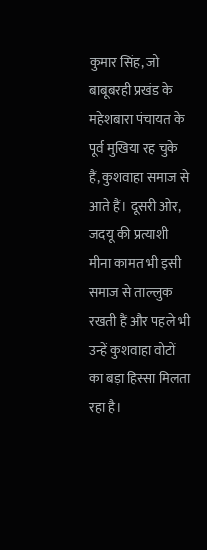कुमार सिंह, जो बाबूबरही प्रखंड के महेशबारा पंचायत के पूर्व मुखिया रह चुके हैं, कुशवाहा समाज से आते हैं। दूसरी ओर, जदयू की प्रत्याशी मीना कामत भी इसी समाज से ताल्लुक रखती हैं और पहले भी उन्हें कुशवाहा वोटों का बड़ा हिस्सा मिलता रहा है।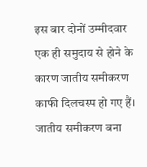इस बार दोनों उम्मीदवार एक ही समुदाय से होने के कारण जातीय समीकरण काफी दिलचस्प हो गए हैं।
जातीय समीकरण बना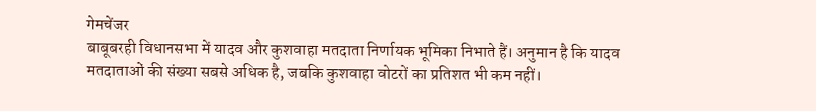गेमचेंजर
बाबूबरही विधानसभा में यादव और कुशवाहा मतदाता निर्णायक भूमिका निभाते हैं। अनुमान है कि यादव मतदाताओं की संख्या सबसे अधिक है, जबकि कुशवाहा वोटरों का प्रतिशत भी कम नहीं।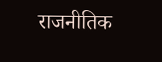राजनीतिक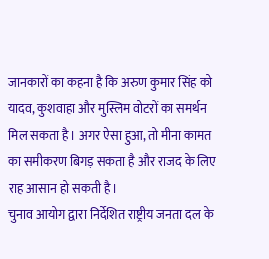जानकारों का कहना है कि अरुण कुमार सिंह को यादव, कुशवाहा और मुस्लिम वोटरों का समर्थन मिल सकता है। अगर ऐसा हुआ, तो मीना कामत का समीकरण बिगड़ सकता है और राजद के लिए राह आसान हो सकती है।
चुनाव आयोग द्वारा निर्देशित राष्ट्रीय जनता दल के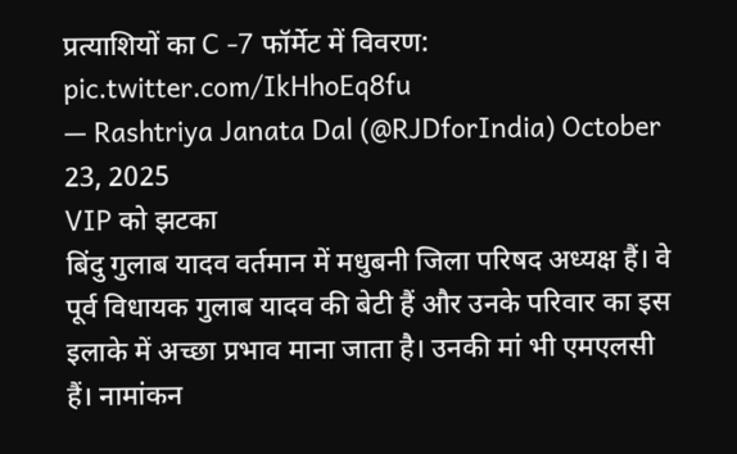प्रत्याशियों का C -7 फॉर्मेट में विवरण: pic.twitter.com/IkHhoEq8fu
— Rashtriya Janata Dal (@RJDforIndia) October 23, 2025
VIP को झटका
बिंदु गुलाब यादव वर्तमान में मधुबनी जिला परिषद अध्यक्ष हैं। वे पूर्व विधायक गुलाब यादव की बेटी हैं और उनके परिवार का इस इलाके में अच्छा प्रभाव माना जाता है। उनकी मां भी एमएलसी हैं। नामांकन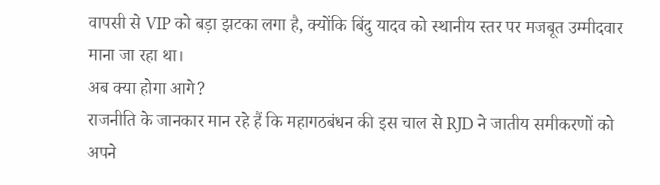वापसी से VIP को बड़ा झटका लगा है, क्योंकि बिंदु यादव को स्थानीय स्तर पर मजबूत उम्मीदवार माना जा रहा था।
अब क्या होगा आगे?
राजनीति के जानकार मान रहे हैं कि महागठबंधन की इस चाल से RJD ने जातीय समीकरणों को अपने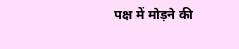पक्ष में मोड़ने की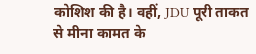कोशिश की है। वहीं, JDU पूरी ताकत से मीना कामत के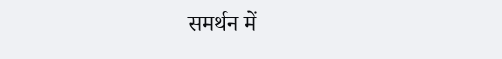समर्थन में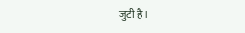जुटी है।